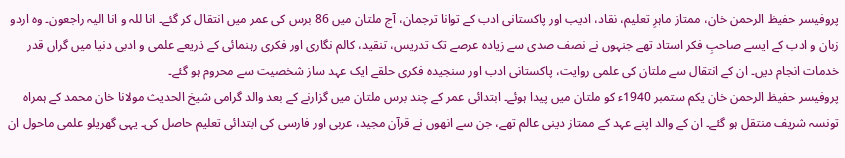پروفیسر حفیظ الرحمن خان، ممتاز ماہرِ تعلیم، نقاد، ادیب اور پاکستانی ادب کے توانا ترجمان، آج ملتان میں 86 برس کی عمر میں انتقال کر گئے۔ انا للہ و انا الیہ راجعون۔ وہ اردو زبان و ادب کے ایسے صاحبِ فکر استاد تھے جنہوں نے نصف صدی سے زیادہ عرصے تک تدریس، تنقید، کالم نگاری اور فکری رہنمائی کے ذریعے علمی و ادبی دنیا میں گراں قدر خدمات انجام دیں۔ ان کے انتقال سے ملتان کی علمی روایت، پاکستانی ادب اور سنجیدہ فکری حلقے ایک عہد ساز شخصیت سے محروم ہو گئے۔
پروفیسر حفیظ الرحمن خان یکم ستمبر 1940ء کو ملتان میں پیدا ہوئے۔ ابتدائی عمر کے چند برس ملتان میں گزارنے کے بعد والد گرامی شیخ الحدیث مولانا خان محمد کے ہمراہ تونسہ شریف منتقل ہو گئے۔ ان کے والد اپنے عہد کے ممتاز دینی عالم تھے، جن سے انھوں نے قرآن مجید، عربی اور فارسی کی ابتدائی تعلیم حاصل کی۔ یہی گھریلو علمی ماحول ان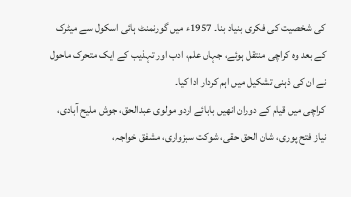کی شخصیت کی فکری بنیاد بنا۔ 1957ء میں گورنمنٹ ہائی اسکول سے میٹرک کے بعد وہ کراچی منتقل ہوئے، جہاں علم، ادب اور تہذیب کے ایک متحرک ماحول نے ان کی ذہنی تشکیل میں اہم کردار ادا کیا۔
کراچی میں قیام کے دوران انھیں بابائے اردو مولوی عبدالحق، جوش ملیح آبادی، نیاز فتح پوری، شان الحق حقی، شوکت سبزواری، مشفق خواجہ،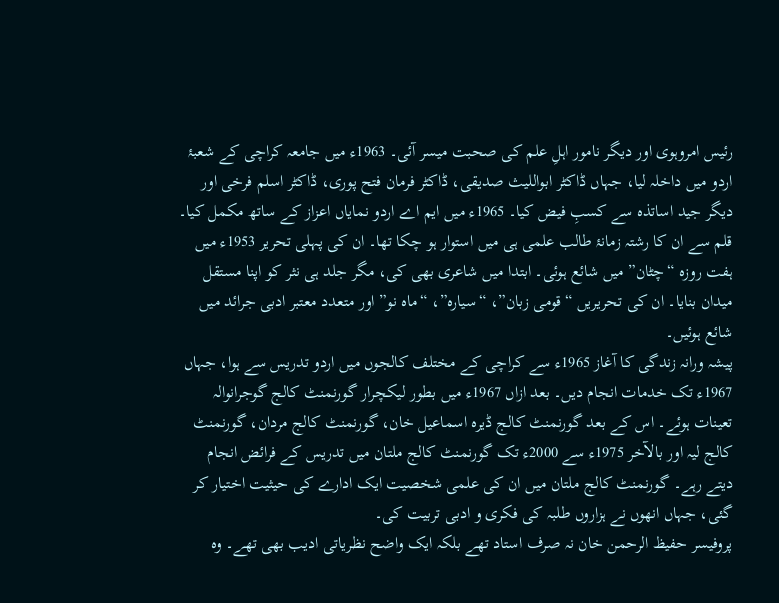رئیس امروہوی اور دیگر نامور اہلِ علم کی صحبت میسر آئی۔ 1963ء میں جامعہ کراچی کے شعبۂ اردو میں داخلہ لیا، جہاں ڈاکٹر ابواللیث صدیقی، ڈاکٹر فرمان فتح پوری، ڈاکٹر اسلم فرخی اور دیگر جید اساتذہ سے کسبِ فیض کیا۔ 1965ء میں ایم اے اردو نمایاں اعزاز کے ساتھ مکمل کیا۔
قلم سے ان کا رشتہ زمانۂ طالب علمی ہی میں استوار ہو چکا تھا۔ ان کی پہلی تحریر 1953ء میں ہفت روزہ “چٹان” میں شائع ہوئی۔ ابتدا میں شاعری بھی کی، مگر جلد ہی نثر کو اپنا مستقل میدان بنایا۔ ان کی تحریریں “قومی زبان”، “سیارہ”، “ماہ نو” اور متعدد معتبر ادبی جرائد میں شائع ہوئیں۔
پیشہ ورانہ زندگی کا آغاز 1965ء سے کراچی کے مختلف کالجوں میں اردو تدریس سے ہوا، جہاں 1967ء تک خدمات انجام دیں۔ بعد ازاں 1967ء میں بطور لیکچرار گورنمنٹ کالج گوجرانوالہ تعینات ہوئے۔ اس کے بعد گورنمنٹ کالج ڈیرہ اسماعیل خان، گورنمنٹ کالج مردان، گورنمنٹ کالج لیہ اور بالآخر 1975ء سے 2000ء تک گورنمنٹ کالج ملتان میں تدریس کے فرائض انجام دیتے رہے۔ گورنمنٹ کالج ملتان میں ان کی علمی شخصیت ایک ادارے کی حیثیت اختیار کر گئی، جہاں انھوں نے ہزاروں طلبہ کی فکری و ادبی تربیت کی۔
پروفیسر حفیظ الرحمن خان نہ صرف استاد تھے بلکہ ایک واضح نظریاتی ادیب بھی تھے۔ وہ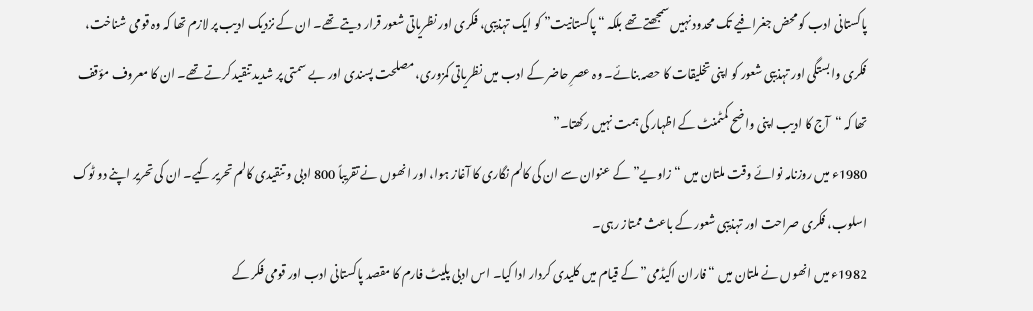پاکستانی ادب کو محض جغرافیے تک محدود نہیں سمجھتے تھے بلکہ “پاکستانیت” کو ایک تہذیبی، فکری اور نظریاتی شعور قرار دیتے تھے۔ ان کے نزدیک ادیب پر لازم تھا کہ وہ قومی شناخت، فکری وابستگی اور تہذیبی شعور کو اپنی تخلیقات کا حصہ بنائے۔ وہ عصرِ حاضر کے ادب میں نظریاتی کمزوری، مصلحت پسندی اور بے سمتی پر شدید تنقید کرتے تھے۔ ان کا معروف مؤقف تھا کہ “آج کا ادیب اپنی واضح کمٹمنٹ کے اظہار کی ہمت نہیں رکھتا۔”
1980ء میں روزنامہ نوائے وقت ملتان میں “زاویے” کے عنوان سے ان کی کالم نگاری کا آغاز ہوا، اور انھوں نے تقریباً 800 ادبی و تنقیدی کالم تحریر کیے۔ ان کی تحریر اپنے دو ٹوک اسلوب، فکری صراحت اور تہذیبی شعور کے باعث ممتاز رہی۔
1982ء میں انھوں نے ملتان میں “فاران اکیڈمی” کے قیام میں کلیدی کردار ادا کیا۔ اس ادبی پلیٹ فارم کا مقصد پاکستانی ادب اور قومی فکر کے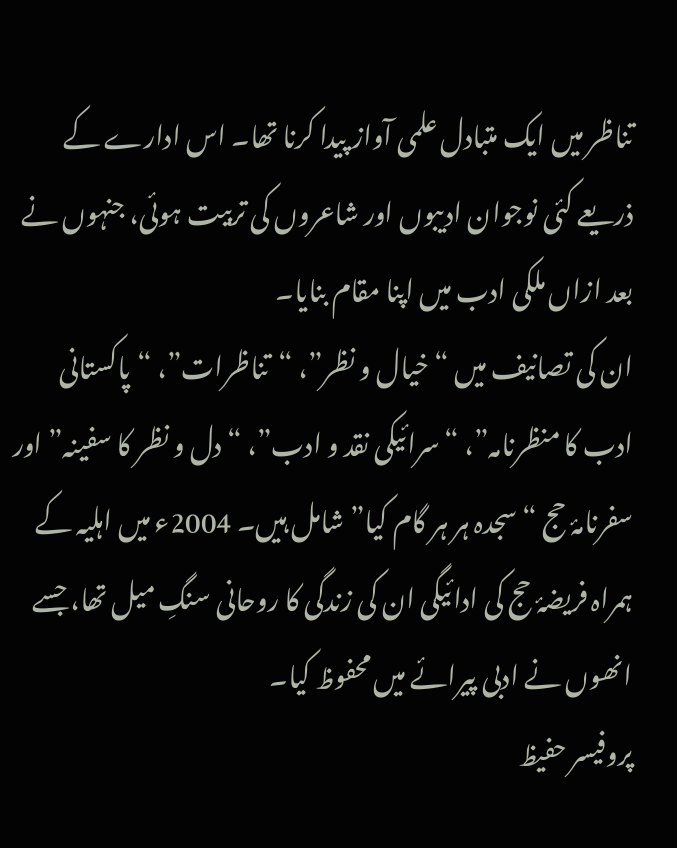تناظر میں ایک متبادل علمی آواز پیدا کرنا تھا۔ اس ادارے کے ذریعے کئی نوجوان ادیبوں اور شاعروں کی تربیت ہوئی، جنہوں نے بعد ازاں ملکی ادب میں اپنا مقام بنایا۔
ان کی تصانیف میں “خیال و نظر”، “تناظرات”، “پاکستانی ادب کا منظرنامہ”، “سرائیکی نقد و ادب”، “دل و نظر کا سفینہ” اور سفرنامۂ حج “سجدہ ہر ہر گام کیا” شامل ہیں۔ 2004ء میں اہلیہ کے ہمراہ فریضۂ حج کی ادائیگی ان کی زندگی کا روحانی سنگِ میل تھا، جسے انھوں نے ادبی پیرائے میں محفوظ کیا۔
پروفیسر حفیظ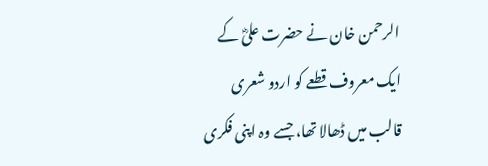الرحمن خان نے حضرت علیؓ کے ایک معروف قطعے کو اردو شعری قالب میں ڈھالا تھا، جسے وہ اپنی فکری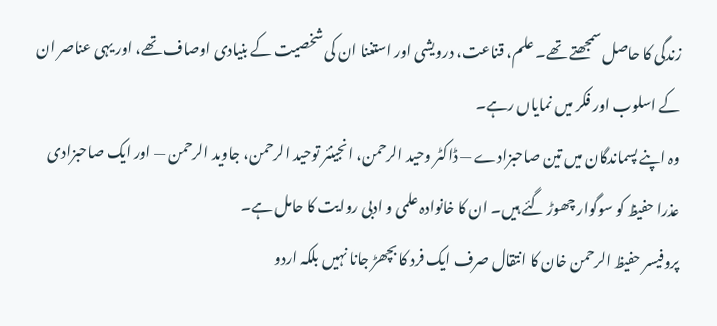زندگی کا حاصل سمجھتے تھے۔ علم، قناعت، درویشی اور استغنا ان کی شخصیت کے بنیادی اوصاف تھے، اور یہی عناصر ان کے اسلوب اور فکر میں نمایاں رہے۔
وہ اپنے پسماندگان میں تین صاحبزادے — ڈاکٹر وحید الرحمن، انجینئر توحید الرحمن، جاوید الرحمن — اور ایک صاحبزادی عذرا حفیظ کو سوگوار چھوڑ گئے ہیں۔ ان کا خانوادہ علمی و ادبی روایت کا حامل ہے۔
پروفیسر حفیظ الرحمن خان کا انتقال صرف ایک فرد کا بچھڑ جانا نہیں بلکہ اردو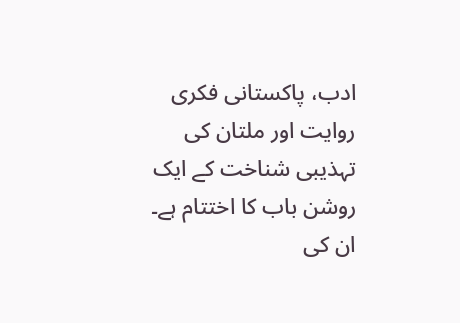ادب، پاکستانی فکری روایت اور ملتان کی تہذیبی شناخت کے ایک روشن باب کا اختتام ہے۔ ان کی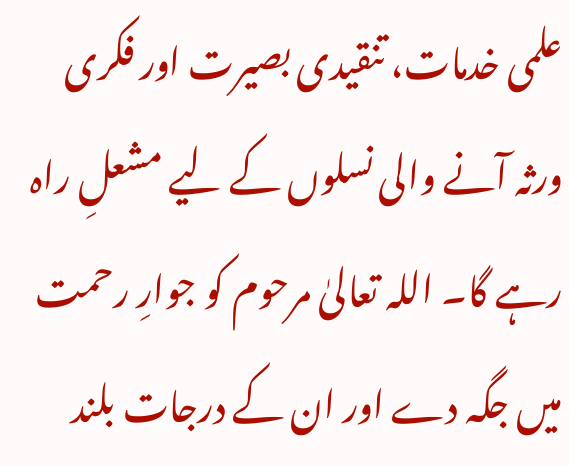علمی خدمات، تنقیدی بصیرت اور فکری ورثہ آنے والی نسلوں کے لیے مشعلِ راہ رہے گا۔ اللہ تعالیٰ مرحوم کو جوارِ رحمت میں جگہ دے اور ان کے درجات بلند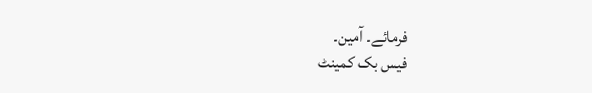فرمائے۔ آمین۔
فیس بک کمینٹ